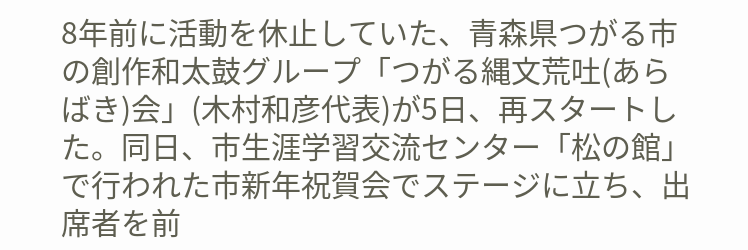8年前に活動を休止していた、青森県つがる市の創作和太鼓グループ「つがる縄文荒吐(あらばき)会」(木村和彦代表)が5日、再スタートした。同日、市生涯学習交流センター「松の館」で行われた市新年祝賀会でステージに立ち、出席者を前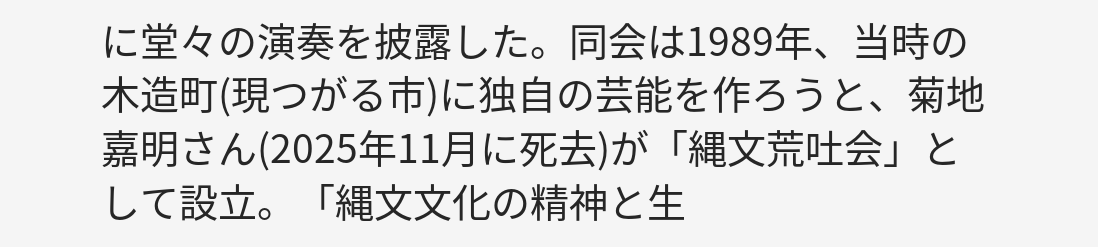に堂々の演奏を披露した。同会は1989年、当時の木造町(現つがる市)に独自の芸能を作ろうと、菊地嘉明さん(2025年11月に死去)が「縄文荒吐会」として設立。「縄文文化の精神と生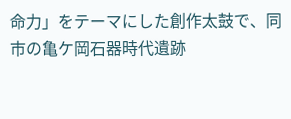命力」をテーマにした創作太鼓で、同市の亀ケ岡石器時代遺跡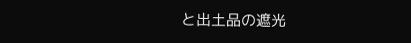と出土品の遮光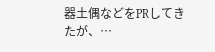器土偶などをPRしてきたが、…